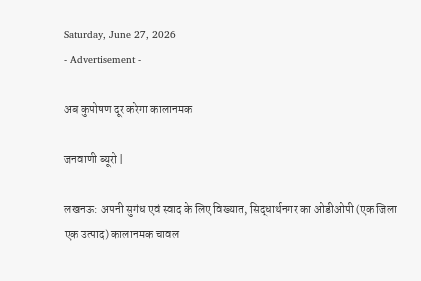Saturday, June 27, 2026
- Advertisement -

अब कुपोषण दूर करेगा कालानमक

जनवाणी ब्यूरो |

लखनऊ: अपनी सुगंध एवं स्वाद के लिए विख्यात, सिद्धार्थनगर का ओडीओपी (एक जिला एक उत्पाद) कालानमक चावल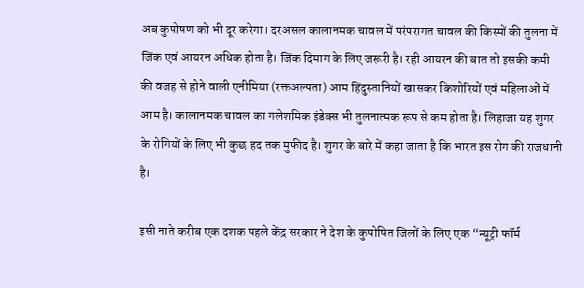अब कुपोषण को भी दूर करेगा। दरअसल कालानमक चावल में परंपरागत चावल की किस्मों की तुलना में जिंक एवं आयरन अधिक होता है। जिंक दिमाग के लिए जरूरी है। रही आयरन की बात तो इसकी कमी की वजह से होने वाली एनीमिया (रक्तअल्पता) आम हिंदुस्तानियों खासकर किशोरियों एवं महिलाओं में आम है। कालानमक चावल का गलेशमिक इंडेक्स भी तुलनात्मक रूप से कम होता है। लिहाजा यह शुगर के रोगियों के लिए भी कुछ हद तक मुफीद है। शुगर के बारे में कहा जाता है कि भारत इस रोग की राजधानी है।

इसी नाते करीब एक दशक पहले केंद्र सरकार ने देश के कुपोषित जिलों के लिए एक “न्यूट्री फॉर्म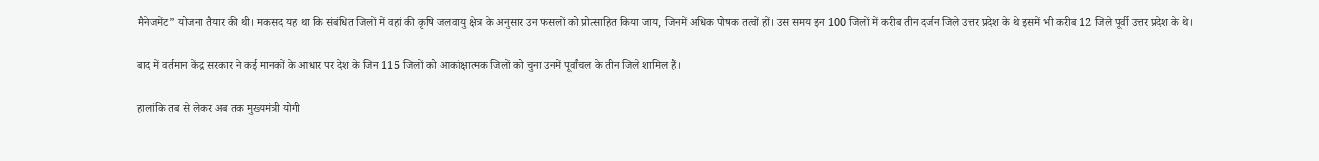मैनेजमेंट” योजना तैयार की थी। मकसद यह था कि संबंधित जिलों में वहां की कृषि जलवायु क्षेत्र के अनुसार उन फसलों को प्रोत्साहित किया जाय, जिनमें अधिक पोषक तत्वों हों। उस समय इन 100 जिलों में करीब तीन दर्जन जिले उत्तर प्रदेश के थे इसमें भी करीब 12 जिले पूर्वी उत्तर प्रदेश के थे।

बाद में वर्तमान केंद्र सरकार ने कई मानकों के आधार पर देश के जिन 115 जिलों को आकांक्षात्मक जिलों को चुना उनमें पूर्वांचल के तीन जिले शामिल हैं।

हालांकि तब से लेकर अब तक मुख्यमंत्री योगी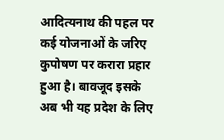आदित्यनाथ की पहल पर कई योजनाओं के जरिए कुपोषण पर करारा प्रहार हुआ है। बावजूद इसके अब भी यह प्रदेश के लिए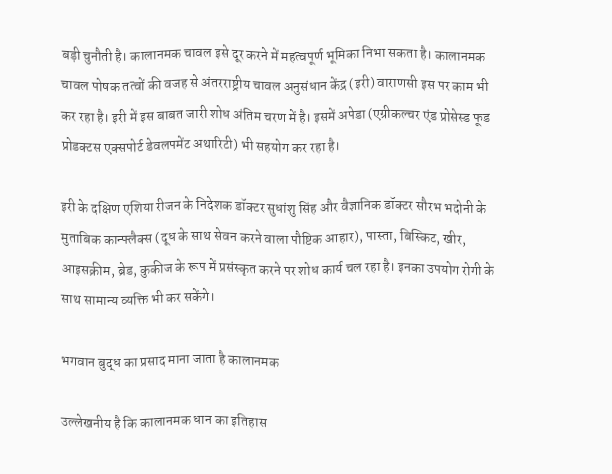बड़ी चुनौती है। कालानमक चावल इसे दूर करने में महत्वपूर्ण भूमिका निभा सकता है। कालानमक चावल पोषक तत्वों की वजह से अंतरराष्ट्रीय चावल अनुसंधान केंद्र (इरी) वाराणसी इस पर काम भी कर रहा है। इरी में इस बाबत जारी शोध अंतिम चरण में है। इसमें अपेडा (एग्रीकल्चर एंड प्रोसेस्ड फूड प्रोडक्टस एक्सपोर्ट डेवलपमेंट अथारिटी) भी सहयोग कर रहा है।

इरी के दक्षिण एशिया रीजन के निदेशक डॉक्टर सुधांशु सिंह और वैज्ञानिक डॉक्टर सौरभ भदोनी के मुताबिक कान्फ्लैक्स (दूध के साथ सेवन करने वाला पौष्टिक आहार), पास्ता, बिस्किट, खीर, आइसक्रीम, ब्रेड, कुकीज के रूप में प्रसंस्कृत करने पर शोध कार्य चल रहा है। इनका उपयोग रोगी के साथ सामान्य व्यक्ति भी कर सकेंगे।

भगवान बुद्ध का प्रसाद माना जाता है कालानमक

उल्लेखनीय है कि कालानमक धान का इतिहास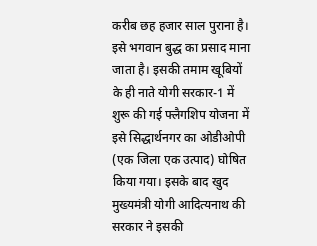करीब छह हजार साल पुराना है। इसे भगवान बुद्ध का प्रसाद माना जाता है। इसकी तमाम खूबियों के ही नाते योगी सरकार-1 में शुरू की गई फ्लैगशिप योजना में इसे सिद्धार्थनगर का ओडीओपी (एक जिला एक उत्पाद) घोषित किया गया। इसके बाद खुद मुख्यमंत्री योगी आदित्यनाथ की सरकार ने इसकी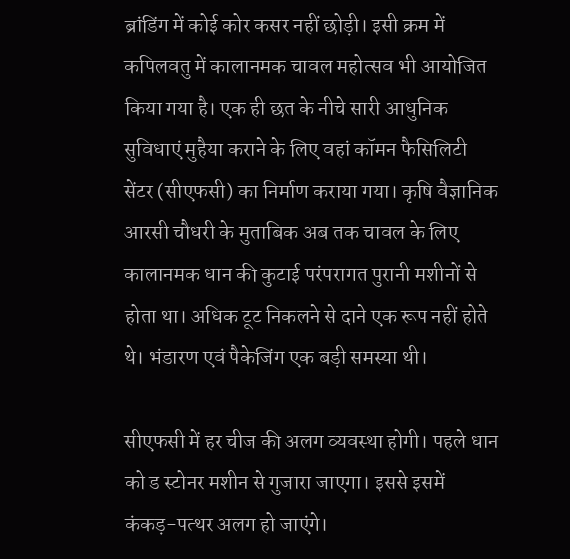ब्रांडिंग में कोई कोर कसर नहीं छोड़ी। इसी क्रम में कपिलवतु में कालानमक चावल महोत्सव भी आयोजित किया गया है। एक ही छत के नीचे सारी आधुनिक सुविधाएं मुहैया कराने के लिए वहां कॉमन फैसिलिटी सेंटर (सीएफसी) का निर्माण कराया गया। कृषि वैज्ञानिक आरसी चौधरी के मुताबिक अब तक चावल के लिए कालानमक धान की कुटाई परंपरागत पुरानी मशीनों से होता था। अधिक टूट निकलने से दाने एक रूप नहीं होते थे। भंडारण एवं पैकेजिंग एक बड़ी समस्या थी।

सीएफसी में हर चीज की अलग व्यवस्था होगी। पहले धान को ड स्टोनर मशीन से गुजारा जाएगा। इससे इसमें कंकड़-पत्थर अलग हो जाएंगे।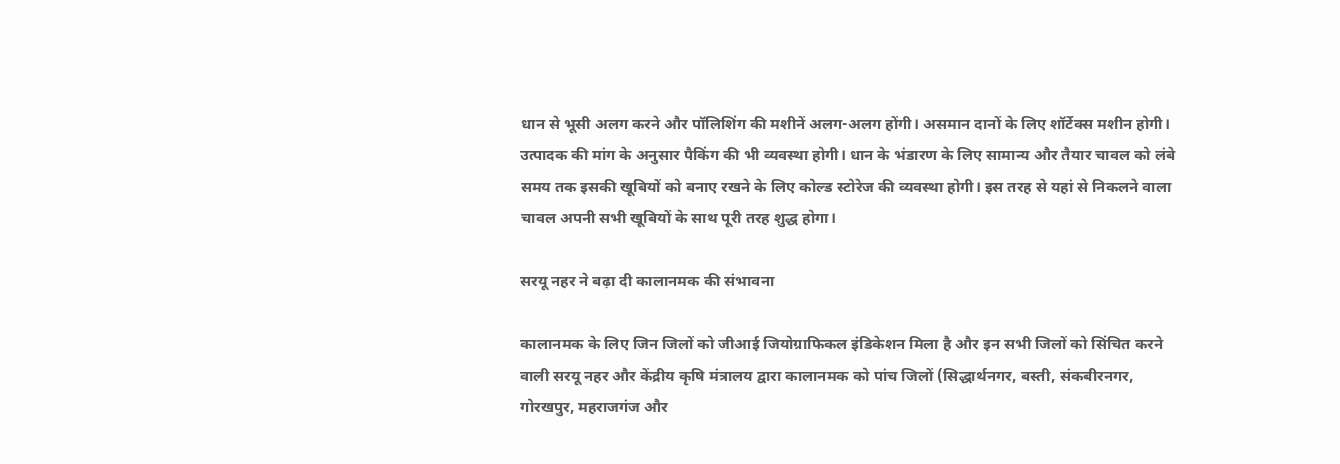धान से भूसी अलग करने और पॉलिशिंग की मशीनें अलग-अलग होंगी। असमान दानों के लिए शॉर्टेक्स मशीन होगी। उत्पादक की मांग के अनुसार पैकिंग की भी व्यवस्था होगी। धान के भंडारण के लिए सामान्य और तैयार चावल को लंबे समय तक इसकी खूबियों को बनाए रखने के लिए कोल्ड स्टोरेज की व्यवस्था होगी। इस तरह से यहां से निकलने वाला चावल अपनी सभी खूबियों के साथ पूरी तरह शुद्ध होगा।

सरयू नहर ने बढ़ा दी कालानमक की संभावना

कालानमक के लिए जिन जिलों को जीआई जियोग्राफिकल इंडिकेशन मिला है और इन सभी जिलों को सिंचित करने वाली सरयू नहर और केंद्रीय कृषि मंत्रालय द्वारा कालानमक को पांच जिलों (सिद्धार्थनगर, बस्ती, संकबीरनगर, गोरखपुर, महराजगंज और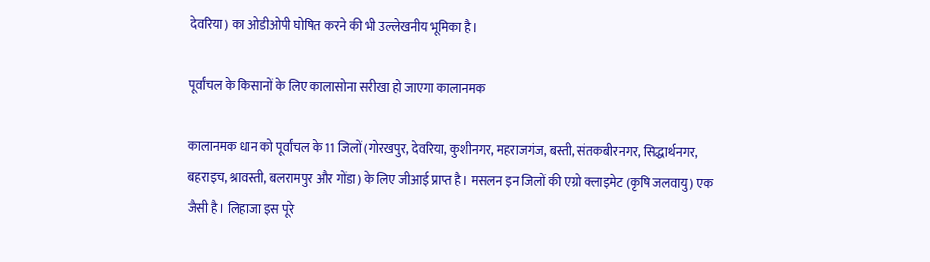देवरिया) का ओडीओपी घोषित करने की भी उल्लेखनीय भूमिका है।

पूर्वांचल के किसानों के लिए कालासोना सरीखा हो जाएगा कालानमक

कालानमक धान को पूर्वांचल के 11 जिलों (गोरखपुर, देवरिया, कुशीनगर, महराजगंज, बस्ती, संतकबीरनगर, सिद्धार्थनगर, बहराइच, श्रावस्ती, बलरामपुर और गोंडा) के लिए जीआई प्राप्त है। मसलन इन जिलों की एग्रो क्लाइमेट (कृषि जलवायु) एक जैसी है। लिहाजा इस पूरे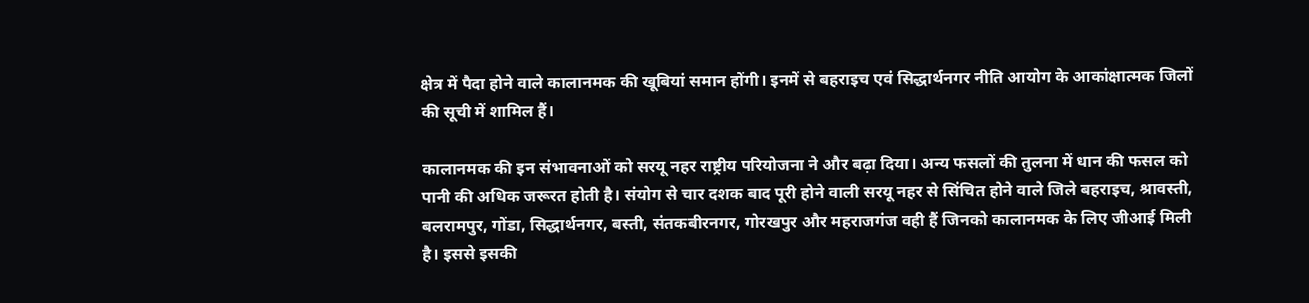क्षेत्र में पैदा होने वाले कालानमक की खूबियां समान होंगी। इनमें से बहराइच एवं सिद्धार्थनगर नीति आयोग के आकांक्षात्मक जिलों की सूची में शामिल हैं।

कालानमक की इन संभावनाओं को सरयू नहर राष्ट्रीय परियोजना ने और बढ़ा दिया। अन्य फसलों की तुलना में धान की फसल को पानी की अधिक जरूरत होती है। संयोग से चार दशक बाद पूरी होने वाली सरयू नहर से सिंचित होने वाले जिले बहराइच, श्रावस्ती, बलरामपुर, गोंडा, सिद्धार्थनगर, बस्ती, संतकबीरनगर, गोरखपुर और महराजगंज वही हैं जिनको कालानमक के लिए जीआई मिली है। इससे इसकी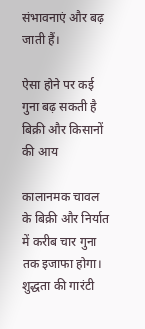संभावनाएं और बढ़ जाती हैं।

ऐसा होने पर कई गुना बढ़ सकती है बिक्री और किसानों की आय

कालानमक चावल के बिक्री और निर्यात में करीब चार गुना तक इजाफा होगा। शुद्धता की गारंटी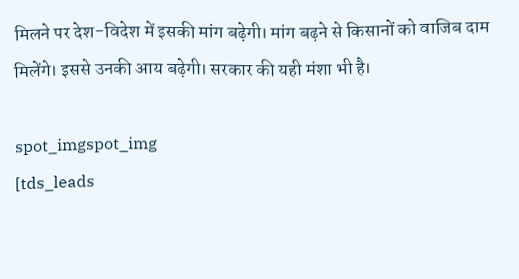मिलने पर देश-विदेश में इसकी मांग बढ़ेगी। मांग बढ़ने से किसानों को वाजिब दाम मिलेंगे। इससे उनकी आय बढ़ेगी। सरकार की यही मंशा भी है।

spot_imgspot_img
[tds_leads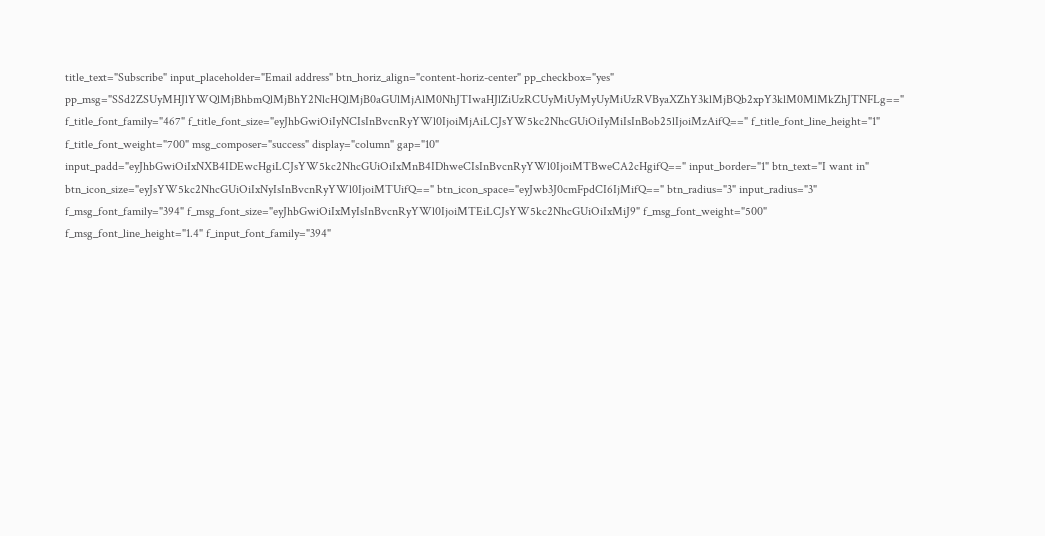title_text="Subscribe" input_placeholder="Email address" btn_horiz_align="content-horiz-center" pp_checkbox="yes" pp_msg="SSd2ZSUyMHJlYWQlMjBhbmQlMjBhY2NlcHQlMjB0aGUlMjAlM0NhJTIwaHJlZiUzRCUyMiUyMyUyMiUzRVByaXZhY3klMjBQb2xpY3klM0MlMkZhJTNFLg==" f_title_font_family="467" f_title_font_size="eyJhbGwiOiIyNCIsInBvcnRyYWl0IjoiMjAiLCJsYW5kc2NhcGUiOiIyMiIsInBob25lIjoiMzAifQ==" f_title_font_line_height="1" f_title_font_weight="700" msg_composer="success" display="column" gap="10" input_padd="eyJhbGwiOiIxNXB4IDEwcHgiLCJsYW5kc2NhcGUiOiIxMnB4IDhweCIsInBvcnRyYWl0IjoiMTBweCA2cHgifQ==" input_border="1" btn_text="I want in" btn_icon_size="eyJsYW5kc2NhcGUiOiIxNyIsInBvcnRyYWl0IjoiMTUifQ==" btn_icon_space="eyJwb3J0cmFpdCI6IjMifQ==" btn_radius="3" input_radius="3" f_msg_font_family="394" f_msg_font_size="eyJhbGwiOiIxMyIsInBvcnRyYWl0IjoiMTEiLCJsYW5kc2NhcGUiOiIxMiJ9" f_msg_font_weight="500" f_msg_font_line_height="1.4" f_input_font_family="394"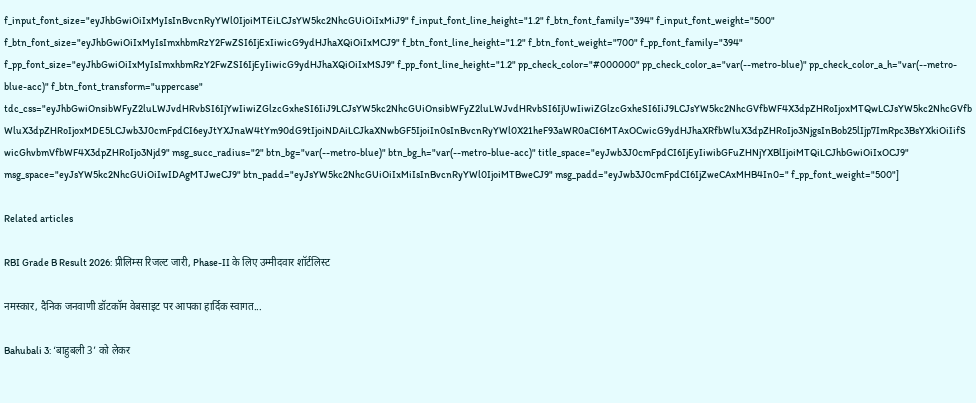f_input_font_size="eyJhbGwiOiIxMyIsInBvcnRyYWl0IjoiMTEiLCJsYW5kc2NhcGUiOiIxMiJ9" f_input_font_line_height="1.2" f_btn_font_family="394" f_input_font_weight="500" f_btn_font_size="eyJhbGwiOiIxMyIsImxhbmRzY2FwZSI6IjExIiwicG9ydHJhaXQiOiIxMCJ9" f_btn_font_line_height="1.2" f_btn_font_weight="700" f_pp_font_family="394" f_pp_font_size="eyJhbGwiOiIxMyIsImxhbmRzY2FwZSI6IjEyIiwicG9ydHJhaXQiOiIxMSJ9" f_pp_font_line_height="1.2" pp_check_color="#000000" pp_check_color_a="var(--metro-blue)" pp_check_color_a_h="var(--metro-blue-acc)" f_btn_font_transform="uppercase" tdc_css="eyJhbGwiOnsibWFyZ2luLWJvdHRvbSI6IjYwIiwiZGlzcGxheSI6IiJ9LCJsYW5kc2NhcGUiOnsibWFyZ2luLWJvdHRvbSI6IjUwIiwiZGlzcGxheSI6IiJ9LCJsYW5kc2NhcGVfbWF4X3dpZHRoIjoxMTQwLCJsYW5kc2NhcGVfbWluX3dpZHRoIjoxMDE5LCJwb3J0cmFpdCI6eyJtYXJnaW4tYm90dG9tIjoiNDAiLCJkaXNwbGF5IjoiIn0sInBvcnRyYWl0X21heF93aWR0aCI6MTAxOCwicG9ydHJhaXRfbWluX3dpZHRoIjo3NjgsInBob25lIjp7ImRpc3BsYXkiOiIifSwicGhvbmVfbWF4X3dpZHRoIjo3Njd9" msg_succ_radius="2" btn_bg="var(--metro-blue)" btn_bg_h="var(--metro-blue-acc)" title_space="eyJwb3J0cmFpdCI6IjEyIiwibGFuZHNjYXBlIjoiMTQiLCJhbGwiOiIxOCJ9" msg_space="eyJsYW5kc2NhcGUiOiIwIDAgMTJweCJ9" btn_padd="eyJsYW5kc2NhcGUiOiIxMiIsInBvcnRyYWl0IjoiMTBweCJ9" msg_padd="eyJwb3J0cmFpdCI6IjZweCAxMHB4In0=" f_pp_font_weight="500"]

Related articles

RBI Grade B Result 2026: प्रीलिम्स रिजल्ट जारी, Phase-II के लिए उम्मीदवार शॉर्टलिस्ट

नमस्कार, दैनिक जनवाणी डॉटकॉम वेबसाइट पर आपका हार्दिक स्वागत...

Bahubali 3: ‘बाहुबली 3’ को लेकर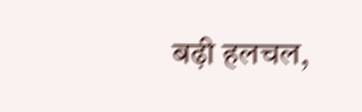बढ़ी हलचल,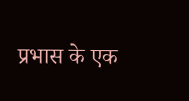प्रभास के एक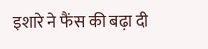इशारे ने फैंस की बढ़ा दी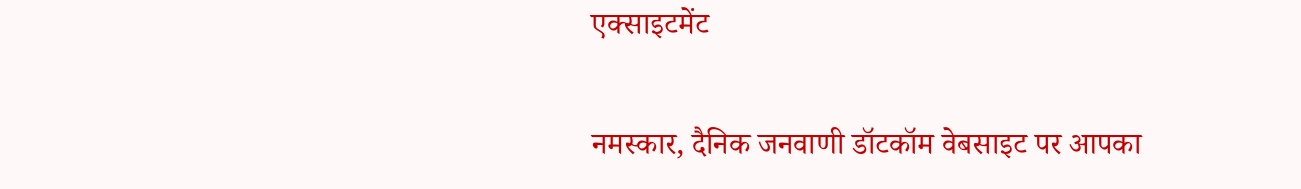एक्साइटमेंट

नमस्कार, दैनिक जनवाणी डॉटकॉम वेबसाइट पर आपका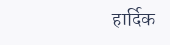हार्दिक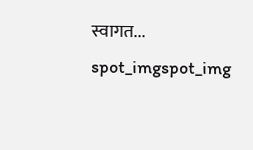स्वागत...
spot_imgspot_img